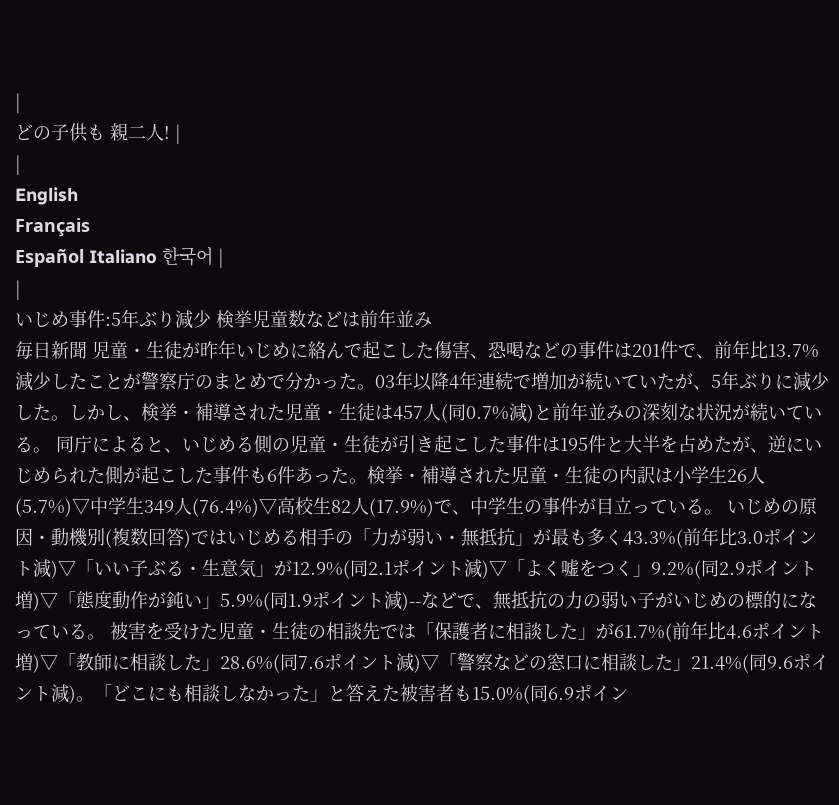|
どの子供も 親二人! |
|
English
Français
Español Italiano 한국어 |
|
いじめ事件:5年ぶり減少 検挙児童数などは前年並み
毎日新聞 児童・生徒が昨年いじめに絡んで起こした傷害、恐喝などの事件は201件で、前年比13.7%減少したことが警察庁のまとめで分かった。03年以降4年連続で増加が続いていたが、5年ぶりに減少した。しかし、検挙・補導された児童・生徒は457人(同0.7%減)と前年並みの深刻な状況が続いている。 同庁によると、いじめる側の児童・生徒が引き起こした事件は195件と大半を占めたが、逆にいじめられた側が起こした事件も6件あった。検挙・補導された児童・生徒の内訳は小学生26人(5.7%)▽中学生349人(76.4%)▽高校生82人(17.9%)で、中学生の事件が目立っている。 いじめの原因・動機別(複数回答)ではいじめる相手の「力が弱い・無抵抗」が最も多く43.3%(前年比3.0ポイント減)▽「いい子ぶる・生意気」が12.9%(同2.1ポイント減)▽「よく嘘をつく」9.2%(同2.9ポイント増)▽「態度動作が鈍い」5.9%(同1.9ポイント減)--などで、無抵抗の力の弱い子がいじめの標的になっている。 被害を受けた児童・生徒の相談先では「保護者に相談した」が61.7%(前年比4.6ポイント増)▽「教師に相談した」28.6%(同7.6ポイント減)▽「警察などの窓口に相談した」21.4%(同9.6ポイント減)。「どこにも相談しなかった」と答えた被害者も15.0%(同6.9ポイン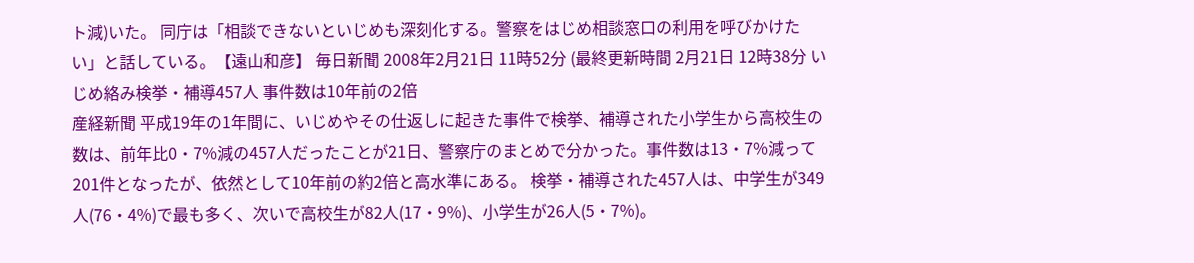ト減)いた。 同庁は「相談できないといじめも深刻化する。警察をはじめ相談窓口の利用を呼びかけたい」と話している。【遠山和彦】 毎日新聞 2008年2月21日 11時52分 (最終更新時間 2月21日 12時38分 いじめ絡み検挙・補導457人 事件数は10年前の2倍
産経新聞 平成19年の1年間に、いじめやその仕返しに起きた事件で検挙、補導された小学生から高校生の数は、前年比0・7%減の457人だったことが21日、警察庁のまとめで分かった。事件数は13・7%減って201件となったが、依然として10年前の約2倍と高水準にある。 検挙・補導された457人は、中学生が349人(76・4%)で最も多く、次いで高校生が82人(17・9%)、小学生が26人(5・7%)。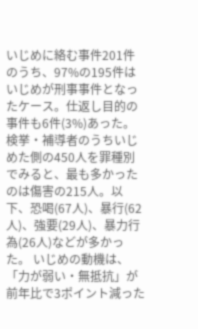いじめに絡む事件201件のうち、97%の195件はいじめが刑事事件となったケース。仕返し目的の事件も6件(3%)あった。 検挙・補導者のうちいじめた側の450人を罪種別でみると、最も多かったのは傷害の215人。以下、恐喝(67人)、暴行(62人)、強要(29人)、暴力行為(26人)などが多かった。 いじめの動機は、「力が弱い・無抵抗」が前年比で3ポイント減った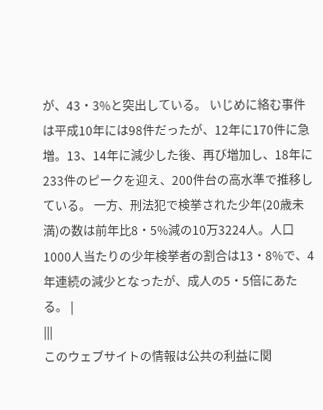が、43・3%と突出している。 いじめに絡む事件は平成10年には98件だったが、12年に170件に急増。13、14年に減少した後、再び増加し、18年に233件のピークを迎え、200件台の高水準で推移している。 一方、刑法犯で検挙された少年(20歳未満)の数は前年比8・5%減の10万3224人。人口1000人当たりの少年検挙者の割合は13・8%で、4年連続の減少となったが、成人の5・5倍にあたる。 |
|||
このウェブサイトの情報は公共の利益に関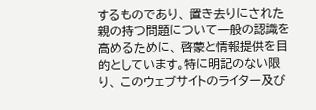するものであり、 置き去りにされた親の持つ問題について一般の認識を高めるために、 啓蒙と情報提供を目的としています。特に明記のない限り、 このウェブサイトのライター及び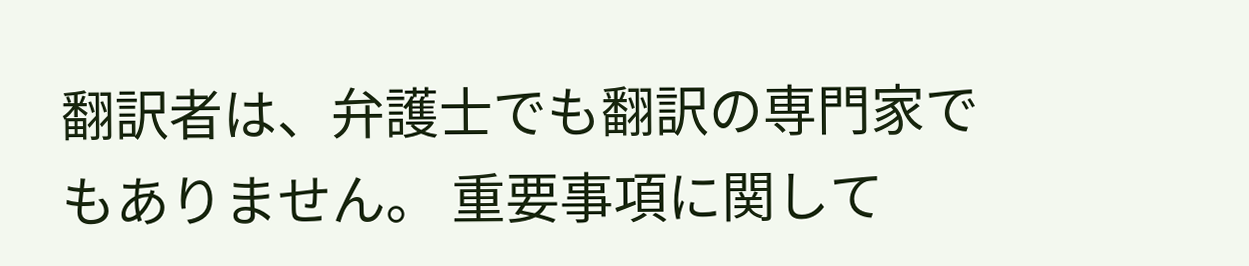翻訳者は、弁護士でも翻訳の専門家でもありません。 重要事項に関して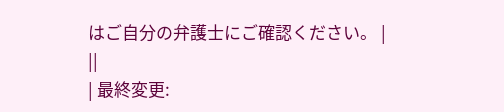はご自分の弁護士にご確認ください。 |
||
| 最終変更: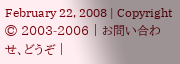February 22, 2008 | Copyright © 2003-2006 | お問い合わせ、どうぞ |